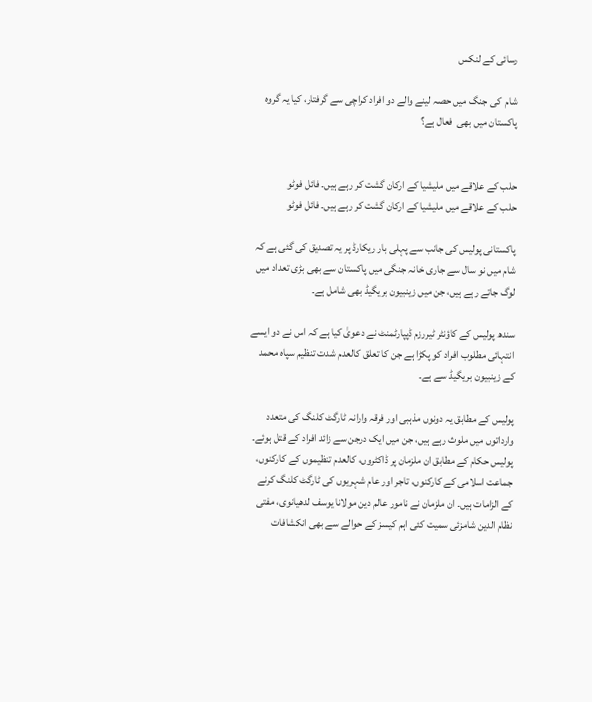رسائی کے لنکس

شام  کی جنگ میں حصہ لینے والے دو افراد کراچی سے گرفتار، کیا یہ گروہ پاکستان میں بھی  فعال ہے؟


حلب کے علاقے میں ملیشیا کے ارکان گشت کر رہے ہیں۔ فائل فوٹو
حلب کے علاقے میں ملیشیا کے ارکان گشت کر رہے ہیں۔ فائل فوٹو

پاکستانی پولیس کی جانب سے پہلی بار ریکارڈ پر یہ تصدیق کی گئی ہے کہ شام میں نو سال سے جاری خانہ جنگی میں پاکستان سے بھی بڑی تعداد میں لوگ جاتے رہے ہیں، جن میں زینبیون بریگیڈ بھی شامل ہے۔

سندھ پولیس کے کاؤنٹر ٹیررزم ڈپپارٹمنٹ نے دعویٰ کیا ہے کہ اس نے دو ایسے انتہائی مطلوب افراد کو پکڑا ہے جن کا تعلق کالعدم شدت تنظیم سپاہ محمد کے زینبیون بریگیڈ سے ہے۔

پولیس کے مطابق یہ دونوں مذہبی اور فرقہ وارانہ ٹارگٹ کلنگ کی متعدد وارداتوں میں ملوث رہے ہیں، جن میں ایک درجن سے زائد افراد کے قتل ہوئے۔ پولیس حکام کے مطابق ان ملزمان پر ڈاکٹروں، کالعدم تنظیموں کے کارکنوں، جماعت اسلامی کے کارکنوں، تاجر اور عام شہریوں کی ٹارگٹ کلنگ کرنے کے الزامات ہیں۔ ان ملزمان نے نامور عالم دین مولانا یوسف لدھیانوی، مفتی نظام الدین شامزئی سمیت کئی اہم کیسز کے حوالے سے بھی انکشافات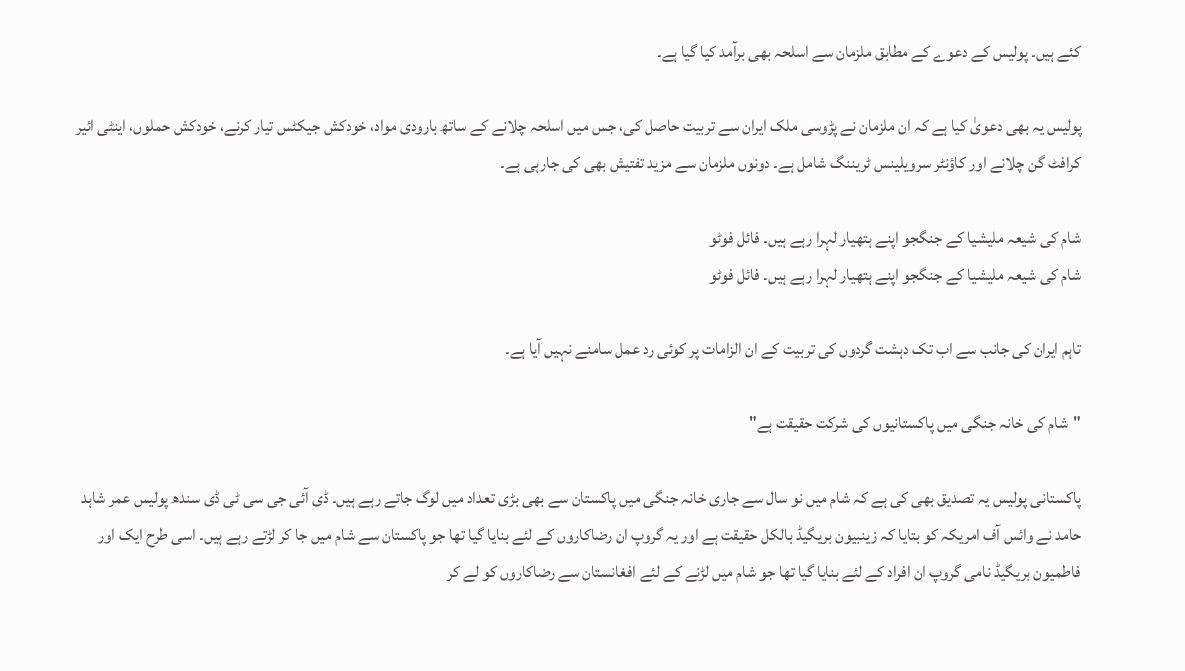کئے ہیں۔ پولیس کے دعوے کے مطابق ملزمان سے اسلحہ بھی برآمد کیا گیا ہے۔

پولیس یہ بھی دعویٰ کیا ہے کہ ان ملزمان نے پڑوسی ملک ایران سے تربیت حاصل کی، جس میں اسلحہ چلانے کے ساتھ بارودی مواد، خودکش جیکٹس تیار کرنے، خودکش حملوں، اینٹی ائیر کرافٹ گن چلانے اور کاؤنٹر سرویلینس ٹریننگ شامل ہے۔ دونوں ملزمان سے مزید تفتیش بھی کی جارہی ہے۔

شام کی شیعہ ملیشیا کے جنگجو اپنے ہتھیار لہرا رہے ہیں۔ فائل فوٹو
شام کی شیعہ ملیشیا کے جنگجو اپنے ہتھیار لہرا رہے ہیں۔ فائل فوٹو

تاہم ایران کی جانب سے اب تک دہشت گردوں کی تربیت کے ان الزامات پر کوئی رد عمل سامنے نہیں آیا ہے۔

"شام کی خانہ جنگی میں پاکستانیوں کی شرکت حقیقت ہے"

پاکستانی پولیس یہ تصدیق بھی کی ہے کہ شام میں نو سال سے جاری خانہ جنگی میں پاکستان سے بھی بڑی تعداد میں لوگ جاتے رہے ہیں۔ ڈی آئی جی سی ٹی ڈی سندھ پولیس عمر شاہد حامد نے وائس آف امریکہ کو بتایا کہ زینبیون بریگیڈ بالکل حقیقت ہے اور یہ گروپ ان رضاکاروں کے لئے بنایا گیا تھا جو پاکستان سے شام میں جا کر لڑتے رہے ہیں۔ اسی طرح ایک اور فاطمیون بریگیڈ نامی گروپ ان افراد کے لئے بنایا گیا تھا جو شام میں لڑنے کے لئے افغانستان سے رضاکاروں کو لے کر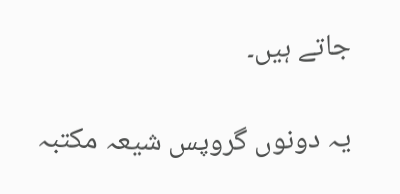جاتے ہیں۔

یہ دونوں گروپس شیعہ مکتبہ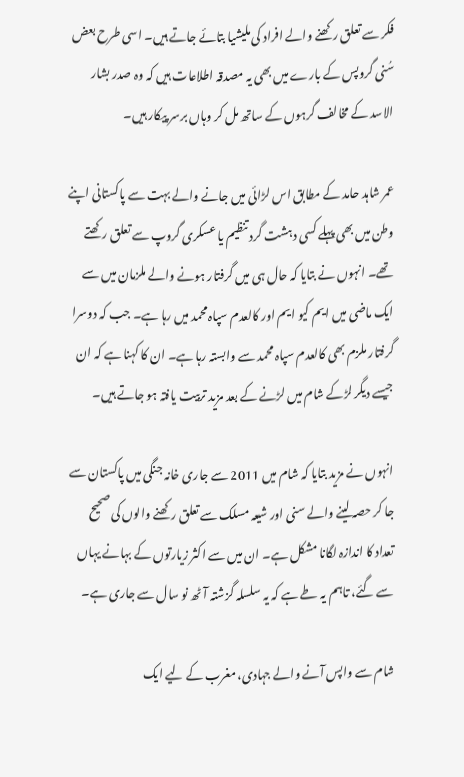فکر سے تعلق رکھنے والے افراد کی ملیشیا بتائے جاتے ہیں۔ اسی طرح بعض سُنی گروپس کے بارے میں بھی یہ مصدقہ اطلاعات ہیں کہ وہ صدر بشار الاسد کے مخالف گرہوں کے ساتھ مل کر وہاں برسر پیکار ہیں۔

عمر شاہد حامد کے مطابق اس لڑائی میں جانے والے بہت سے پاکستانی اپنے وطن میں بھی پہلے کسی دہشت گرد تنظیم یا عسکری گروپ سے تعلق رکھتے تھے۔ انہوں نے بتایا کہ حال ہی میں گرفتار ہونے والے ملزمان میں سے ایک ماضی میں ایم کیو ایم اور کالعدم سپاہ محمد میں رہا ہے۔ جب کہ دوسرا گرفتار ملزم بھی کالعدم سپاہ محمد سے وابستہ رہا ہے۔ ان کا کہنا ہے کہ ان جیسے دیگر لڑکے شام میں لڑنے کے بعد مزید تربیت یافتہ ہو جاتے ہیں۔

انہوں نے مزید بتایا کہ شام میں 2011 سے جاری خانہ جنگی میں پاکستان سے جا کر حصہ لینے والے سنی اور شیعہ مسلک سے تعلق رکھنے والوں کی صحیح تعداد کا اندازہ لگانا مشکل ہے۔ ان میں سے اکثر زیارتوں کے بہانے یہاں سے گئے، تاہم یہ طے ہے کہ یہ سلسلہ گزشتہ آٹھ نو سال سے جاری ہے۔

شام سے واپس آنے والے جہادی، مغرب کے لیے ایک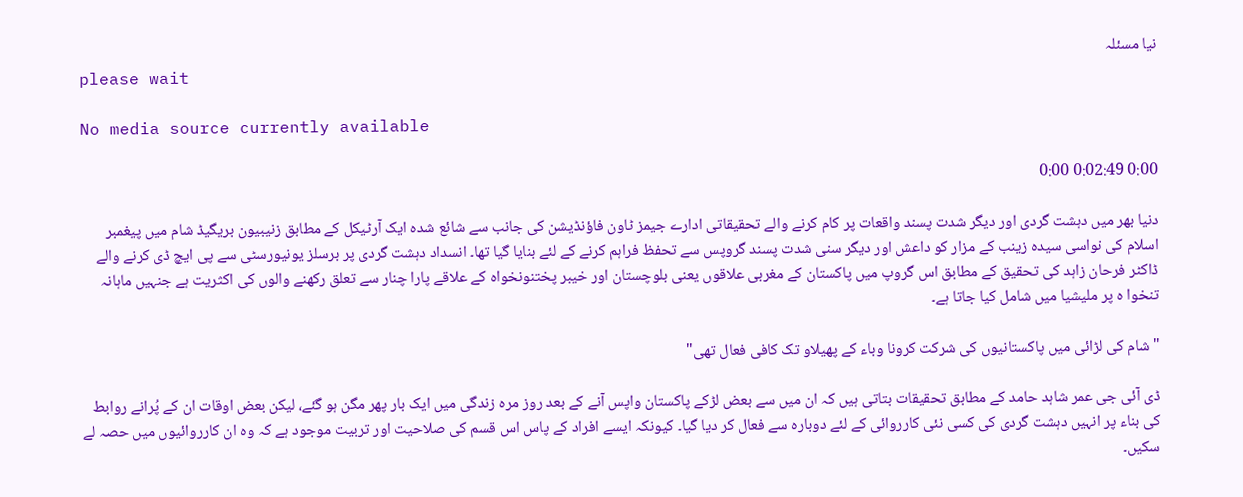نیا مسئلہ
please wait

No media source currently available

0:00 0:02:49 0:00

دنیا بھر میں دہشت گردی اور دیگر شدت پسند واقعات پر کام کرنے والے تحقیقاتی ادارے جیمز ٹاون فاؤنڈیشن کی جانب سے شائع شدہ ایک آرٹیکل کے مطابق زنیبیون بریگیڈ شام میں پیغمبر اسلام کی نواسی سیدہ زینب کے مزار کو داعش اور دیگر سنی شدت پسند گروپس سے تحفظ فراہم کرنے کے لئے بنایا گیا تھا۔ انسداد دہشت گردی پر برسلز یونیورسٹی سے پی ایچ ڈی کرنے والے ڈاکٹر فرحان زاہد کی تحقیق کے مطابق اس گروپ میں پاکستان کے مغربی علاقوں یعنی بلوچستان اور خیبر پختنونخواہ کے علاقے پارا چنار سے تعلق رکھنے والوں کی اکثریت ہے جنہیں ماہانہ تنخوا ہ پر ملیشیا میں شامل کیا جاتا ہے۔

"شام کی لڑائی میں پاکستانیوں کی شرکت کرونا وباء کے پھیلاو تک کافی فعال تھی"

ڈی آئی جی عمر شاہد حامد کے مطابق تحقیقات بتاتی ہیں کہ ان میں سے بعض لڑکے پاکستان واپس آنے کے بعد روز مرہ زندگی میں ایک بار پھر مگن ہو گئے، لیکن بعض اوقات ان کے پُرانے روابط کی بناء پر انہیں دہشت گردی کی کسی نئی کارروائی کے لئے دوبارہ سے فعال کر دیا گیا۔ کیونکہ ایسے افراد کے پاس اس قسم کی صلاحیت اور تربیت موجود ہے کہ وہ ان کارروائیوں میں حصہ لے سکیں۔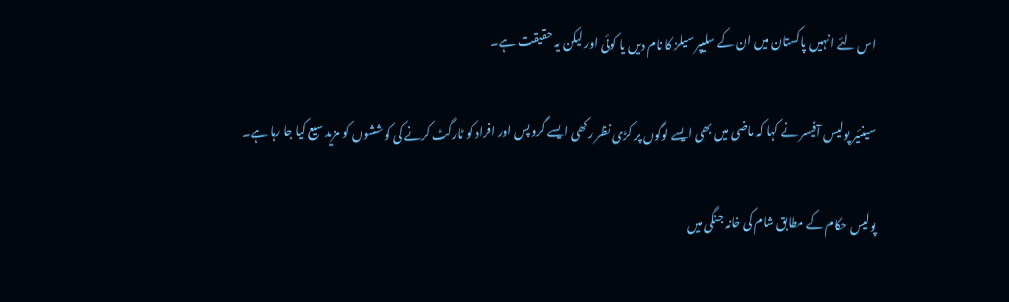اس لئے انہیں پاکستان میں ان کے سلیپر سیلز کا نام دیں یا کوئی اور لیکن یہ حقیقت ہے۔

سینئیر پولیس آفیسر نے کہا کہ ماضی میں بھی ایسے لوگوں پر کڑی نظر رکھی ایسے گروپس اور افراد کو ٹارگٹ کرنے کی کوششوں کو مزید سیع کیا جا رہا ہے۔

پولیس حکام کے مطابق شام کی خانہ جنگی میں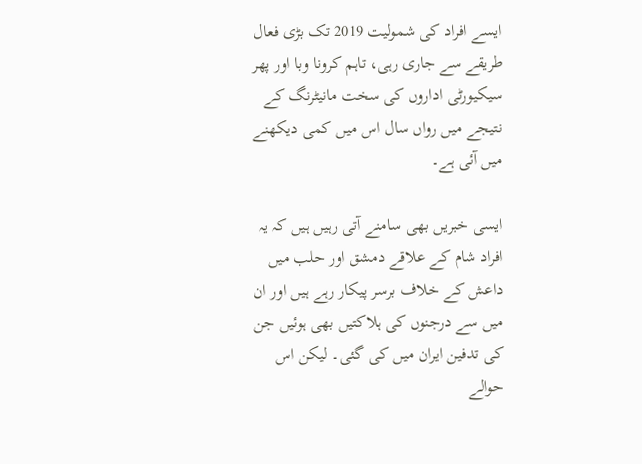ایسے افراد کی شمولیت 2019 تک بڑی فعال طریقے سے جاری رہی، تاہم کرونا وبا اور پھر سیکیورٹی اداروں کی سخت مانیٹرنگ کے نتیجے میں رواں سال اس میں کمی دیکھنے میں آئی ہے۔

ایسی خبریں بھی سامنے آتی رہیں ہیں کہ یہ افراد شام کے علاقے دمشق اور حلب میں داعش کے خلاف برسر پیکار رہے ہیں اور ان میں سے درجنوں کی ہلاکتیں بھی ہوئیں جن کی تدفین ایران میں کی گئی۔ لیکن اس حوالے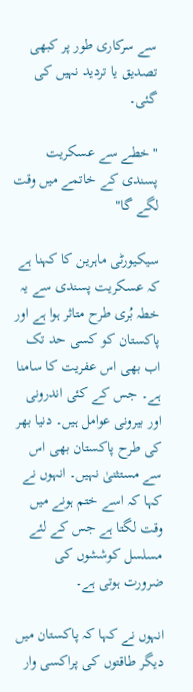سے سرکاری طور پر کبھی تصدیق یا تردید نہیں کی گئی۔

"خطے سے عسکریت پسندی کے خاتمے میں وقت لگے گا"

سیکیورٹی ماہرین کا کہنا ہے کہ عسکریت پسندی سے یہ خطہ بُری طرح متاثر ہوا ہے اور پاکستان کو کسی حد تک اب بھی اس عفریت کا سامنا ہے۔ جس کے کئی اندرونی اور بیرونی عوامل ہیں۔ دنیا بھر کی طرح پاکستان بھی اس سے مستثنیٰ نہیں۔ انہوں نے کہا کہ اسے ختم ہونے میں وقت لگتا ہے جس کے لئے مسلسل کوششوں کی ضرورت ہوتی ہے۔

انہوں نے کہا کہ پاکستان میں دیگر طاقتوں کی پراکسی وار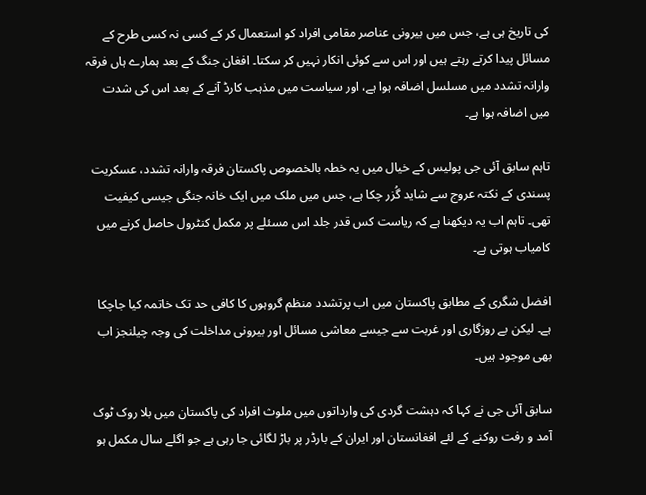کی تاریخ ہی ہے، جس میں بیرونی عناصر مقامی افراد کو استعمال کر کے کسی نہ کسی طرح کے مسائل پیدا کرتے رہتے ہیں اور اس سے کوئی انکار نہیں کر سکتا۔ افغان جنگ کے بعد ہمارے ہاں فرقہ وارانہ تشدد میں مسلسل اضافہ ہوا ہے، اور سیاست میں مذہب کارڈ آنے کے بعد اس کی شدت میں اضافہ ہوا ہے۔

تاہم سابق آئی جی پولیس کے خیال میں یہ خطہ بالخصوص پاکستان فرقہ وارانہ تشدد، عسکریت پسندی کے نکتہ عروج سے شاید گُزر چکا ہے، جس میں ملک میں ایک خانہ جنگی جیسی کیفیت تھی۔ تاہم اب یہ دیکھنا ہے کہ ریاست کس قدر جلد اس مسئلے پر مکمل کنٹرول حاصل کرنے میں کامیاب ہوتی ہے۔

افضل شگری کے مطابق پاکستان میں اب پرتشدد منظم گروہوں کا کافی حد تک خاتمہ کیا جاچکا ہے۔ لیکن بے روزگاری اور غربت سے جیسے معاشی مسائل اور بیرونی مداخلت کی وجہ چیلنجز اب بھی موجود ہیں۔

سابق آئی جی نے کہا کہ دہشت گردی کی وارداتوں میں ملوث افراد کی پاکستان میں بلا روک ٹوک آمد و رفت روکنے کے لئے افغانستان اور ایران کے بارڈر پر باڑ لگائی جا رہی ہے جو اگلے سال مکمل ہو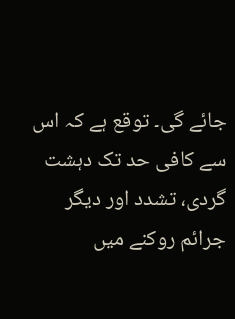جائے گی۔ توقع ہے کہ اس سے کافی حد تک دہشت گردی، تشدد اور دیگر جرائم روکنے میں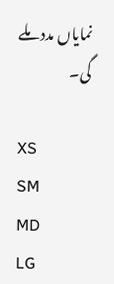نمایاں مدد ملے گی۔

XS
SM
MD
LG